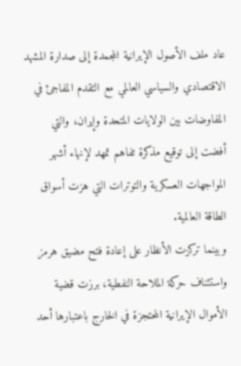عاد ملف الأصول الإيرانية المجمدة إلى صدارة المشهد الاقتصادي والسياسي العالمي مع التقدم المفاجئ في المفاوضات بين الولايات المتحدة وإيران، والتي أفضت إلى توقيع مذكرة تفاهم تمهد لإنهاء أشهر المواجهات العسكرية والتوترات التي هزت أسواق الطاقة العالمية.
وبينما تركزت الأنظار على إعادة فتح مضيق هرمز واستئناف حركة الملاحة النفطية، برزت قضية الأموال الإيرانية المحتجزة في الخارج باعتبارها أحد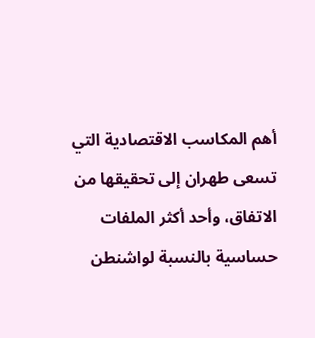أهم المكاسب الاقتصادية التي تسعى طهران إلى تحقيقها من الاتفاق، وأحد أكثر الملفات حساسية بالنسبة لواشنطن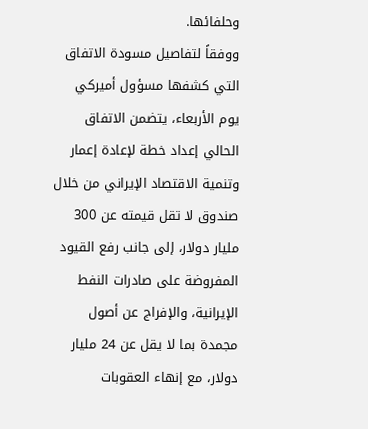وحلفائها.
ووفقاً لتفاصيل مسودة الاتفاق التي كشفها مسؤول أميركي يوم الأربعاء، يتضمن الاتفاق الحالي إعداد خطة لإعادة إعمار وتنمية الاقتصاد الإيراني من خلال صندوق لا تقل قيمته عن 300 مليار دولار، إلى جانب رفع القيود المفروضة على صادرات النفط الإيرانية، والإفراج عن أصول مجمدة بما لا يقل عن 24 مليار دولار، مع إنهاء العقوبات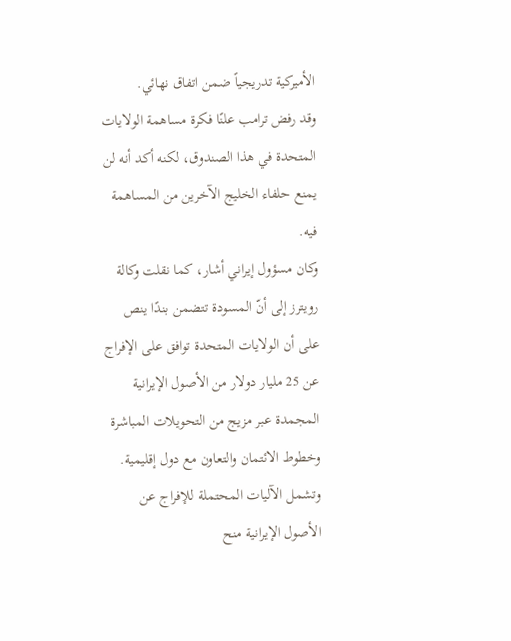الأميركية تدريجياً ضمن اتفاق نهائي.
وقد رفض ترامب علنًا فكرة مساهمة الولايات المتحدة في هذا الصندوق، لكنه أكد أنه لن يمنع حلفاء الخليج الآخرين من المساهمة فيه.
وكان مسؤول إيراني أشار، كما نقلت وكالة رويترز إلى أنّ المسودة تتضمن بندًا ينص على أن الولايات المتحدة توافق على الإفراج عن 25 مليار دولار من الأصول الإيرانية المجمدة عبر مزيج من التحويلات المباشرة وخطوط الائتمان والتعاون مع دول إقليمية.
وتشمل الآليات المحتملة للإفراج عن الأصول الإيرانية منح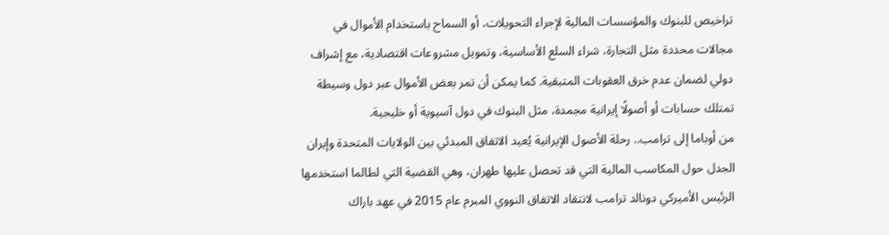تراخيص للبنوك والمؤسسات المالية لإجراء التحويلات، أو السماح باستخدام الأموال في مجالات محددة مثل التجارة، شراء السلع الأساسية، وتمويل مشروعات اقتصادية، مع إشراف دولي لضمان عدم خرق العقوبات المتبقية. كما يمكن أن تمر بعض الأموال عبر دول وسيطة تمتلك حسابات أو أصولًا إيرانية مجمدة، مثل البنوك في دول آسيوية أو خليجية.
من أوباما إلى ترامب.. رحلة الأصول الإيرانية يُعيد الاتفاق المبدئي بين الولايات المتحدة وإيران الجدل حول المكاسب المالية التي قد تحصل عليها طهران، وهي القضية التي لطالما استخدمها الرئيس الأميركي دونالد ترامب لانتقاد الاتفاق النووي المبرم عام 2015 في عهد باراك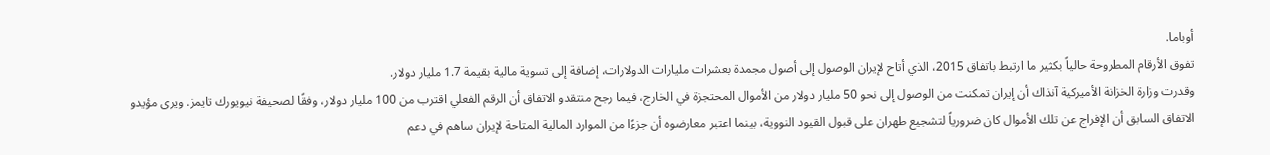أوباما.
تفوق الأرقام المطروحة حالياً بكثير ما ارتبط باتفاق 2015، الذي أتاح لإيران الوصول إلى أصول مجمدة بعشرات مليارات الدولارات، إضافة إلى تسوية مالية بقيمة 1.7 مليار دولار.
وقدرت وزارة الخزانة الأميركية آنذاك أن إيران تمكنت من الوصول إلى نحو 50 مليار دولار من الأموال المحتجزة في الخارج، فيما رجح منتقدو الاتفاق أن الرقم الفعلي اقترب من 100 مليار دولار، وفقًا لصحيفة نيويورك تايمز. ويرى مؤيدو الاتفاق السابق أن الإفراج عن تلك الأموال كان ضرورياً لتشجيع طهران على قبول القيود النووية، بينما اعتبر معارضوه أن جزءًا من الموارد المالية المتاحة لإيران ساهم في دعم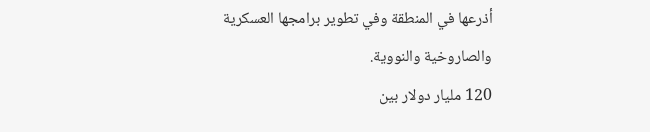أذرعها في المنطقة وفي تطوير برامجها العسكرية والصاروخية والنووية.
120 مليار دولار بين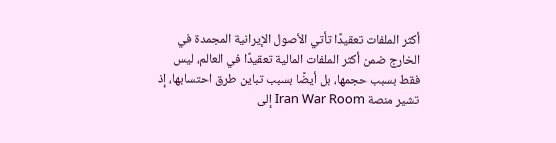أكثر الملفات تعقيدًا تأتي الأصول الإيرانية المجمدة في الخارج ضمن أكثر الملفات المالية تعقيدًا في العالم، ليس فقط بسبب حجمها، بل أيضًا بسبب تباين طرق احتسابها، إذ تشير منصة Iran War Room إلى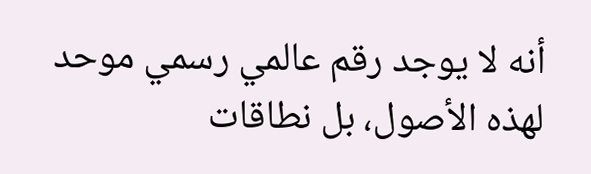أنه لا يوجد رقم عالمي رسمي موحد لهذه الأصول، بل نطاقات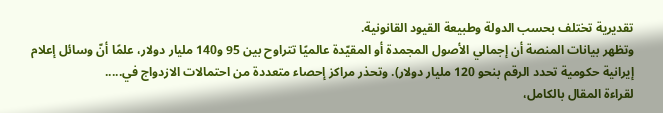تقديرية تختلف بحسب الدولة وطبيعة القيود القانونية.
وتظهر بيانات المنصة أن إجمالي الأصول المجمدة أو المقيّدة عالميًا تتراوح بين 95 و140 مليار دولار، علمًا أنّ وسائل إعلام إيرانية حكومية تحدد الرقم بنحو 120 مليار دولار). وتحذر مراكز إحصاء متعددة من احتمالات الازدواج في.....
لقراءة المقال بالكامل،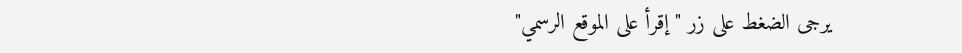يرجى الضغط على زر "إقرأ على الموقع الرسمي"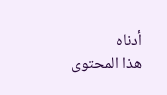أدناه
هذا المحتوى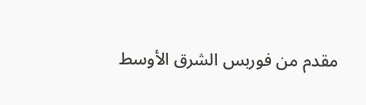مقدم من فوربس الشرق الأوسط